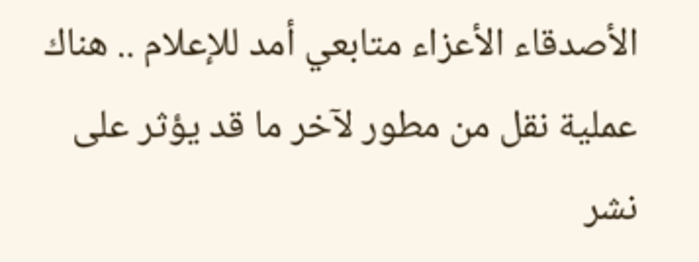الأصدقاء الأعزاء متابعي أمد للإعلام .. هناك عملية نقل من مطور لآخر ما قد يؤثر على نشر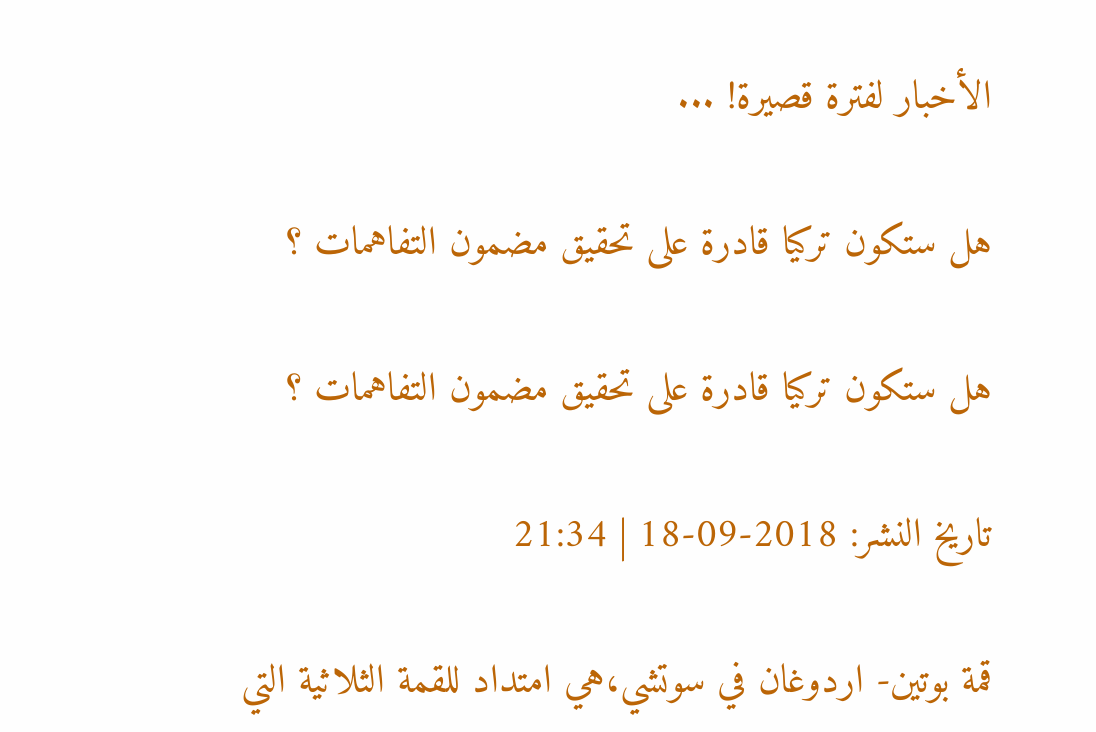الأخبار لفترة قصيرة! ...

هل ستكون تركيا قادرة على تحقيق مضمون التفاهمات ؟

هل ستكون تركيا قادرة على تحقيق مضمون التفاهمات ؟

تاريخ النشر: 2018-09-18 | 21:34

قمة بوتين- اردوغان في سوتشي،هي امتداد للقمة الثلاثية التي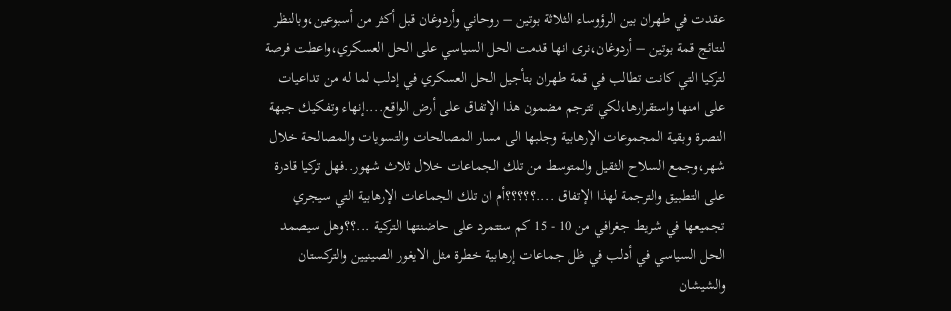عقدت في طهران بين الرؤوساء الثلاثة بوتين – روحاني وأردوغان قبل أكثر من أسبوعين،وبالنظر لنتائج قمة بوتين – أردوغان،نرى انها قدمت الحل السياسي على الحل العسكري،واعطت فرصة لتركيا التي كانت تطالب في قمة طهران بتأجيل الحل العسكري في إدلب لما له من تداعيات على امنها واستقرارها،لكي تترجم مضمون هذا الإتفاق على أرض الواقع....إنهاء وتفكيك جبهة النصرة وبقية المجموعات الإرهابية وجلبها الى مسار المصالحات والتسويات والمصالحة خلال شهر،وجمع السلاح الثقيل والمتوسط من تلك الجماعات خلال ثلاث شهور..فهل تركيا قادرة على التطبيق والترجمة لهذا الإتفاق ....؟؟؟؟؟أم ان تلك الجماعات الإرهابية التي سيجري تجميعها في شريط جغرافي من 10 - 15 كم ستتمرد على حاضنتها التركية ...؟؟وهل سيصمد الحل السياسي في أدلب في ظل جماعات إرهابية خطرة مثل الايغور الصينيين والتركستان والشيشان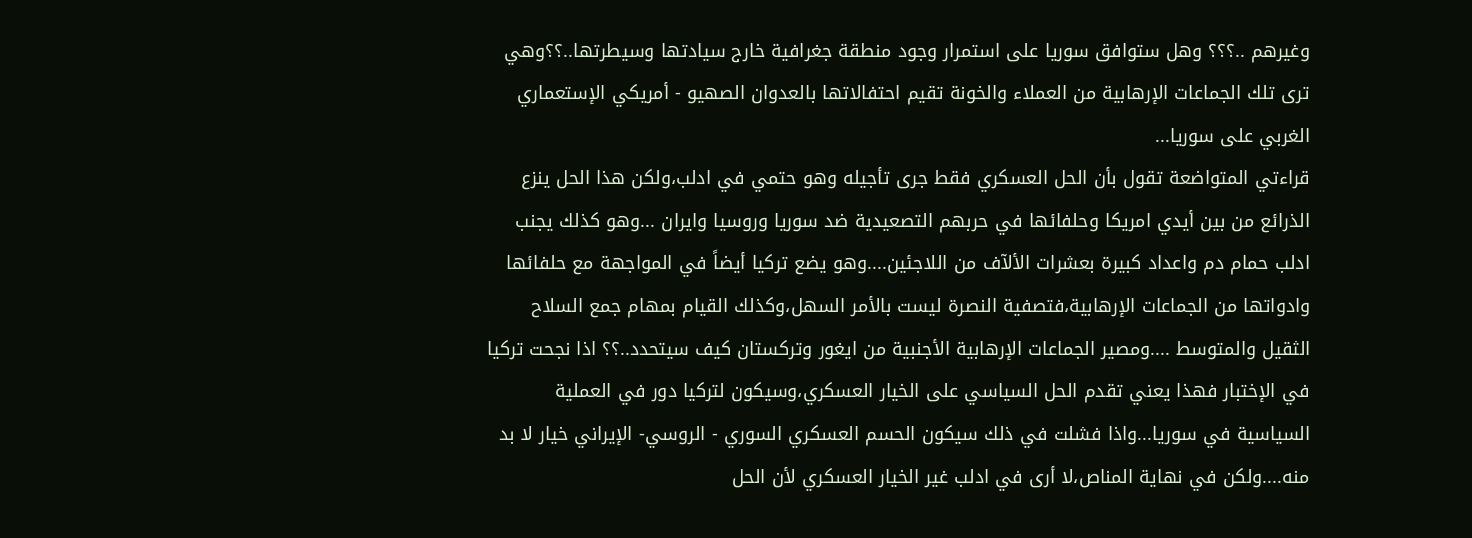وغيرهم ..؟؟؟ وهل ستوافق سوريا على استمرار وجود منطقة جغرافية خارج سيادتها وسيطرتها..؟؟وهي ترى تلك الجماعات الإرهابية من العملاء والخونة تقيم احتفالاتها بالعدوان الصهيو - أمريكي الإستعماري الغربي على سوريا...
قراءتي المتواضعة تقول بأن الحل العسكري فقط جرى تأجيله وهو حتمي في ادلب،ولكن هذا الحل ينزع الذرائع من بين أيدي امريكا وحلفائها في حربهم التصعيدية ضد سوريا وروسيا وايران ...وهو كذلك يجنب ادلب حمام دم واعداد كبيرة بعشرات الألآف من اللاجئين....وهو يضع تركيا أيضاً في المواجهة مع حلفائها وادواتها من الجماعات الإرهابية،فتصفية النصرة ليست بالأمر السهل،وكذلك القيام بمهام جمع السلاح الثقيل والمتوسط ....ومصير الجماعات الإرهابية الأجنبية من ايغور وتركستان كيف سيتحدد..؟؟ اذا نجحت تركيا في الإختبار فهذا يعني تقدم الحل السياسي على الخيار العسكري،وسيكون لتركيا دور في العملية السياسية في سوريا...واذا فشلت في ذلك سيكون الحسم العسكري السوري - الروسي- الإيراني خيار لا بد منه....ولكن في نهاية المناص،لا أرى في ادلب غير الخيار العسكري لأن الحل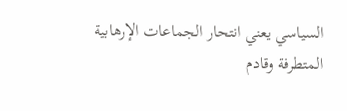السياسي يعني انتحار الجماعات الإرهابية المتطرفة وقادم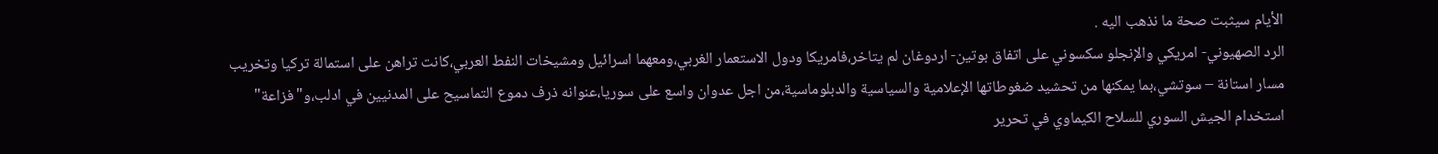الأيام سيثبت صحة ما نذهب اليه .
الرد الصهيوني- امريكي والإنجلو سكسوني على اتفاق بوتين- اردوغان لم يتاخر،فامريكا ودول الاستعمار الغربي،ومعهما اسرائيل ومشيخات النفط العربي،كانت تراهن على استمالة تركيا وتخريب مسار استانة – سوتشي،بما يمكنها من تحشيد ضغوطاتها الإعلامية والسياسية والدبلوماسية،من اجل عدوان واسع على سوريا،عنوانه ذرف دموع التماسيح على المدنيين في ادلب،و"فزاعة" استخدام الجيش السوري للسلاح الكيماوي في تحرير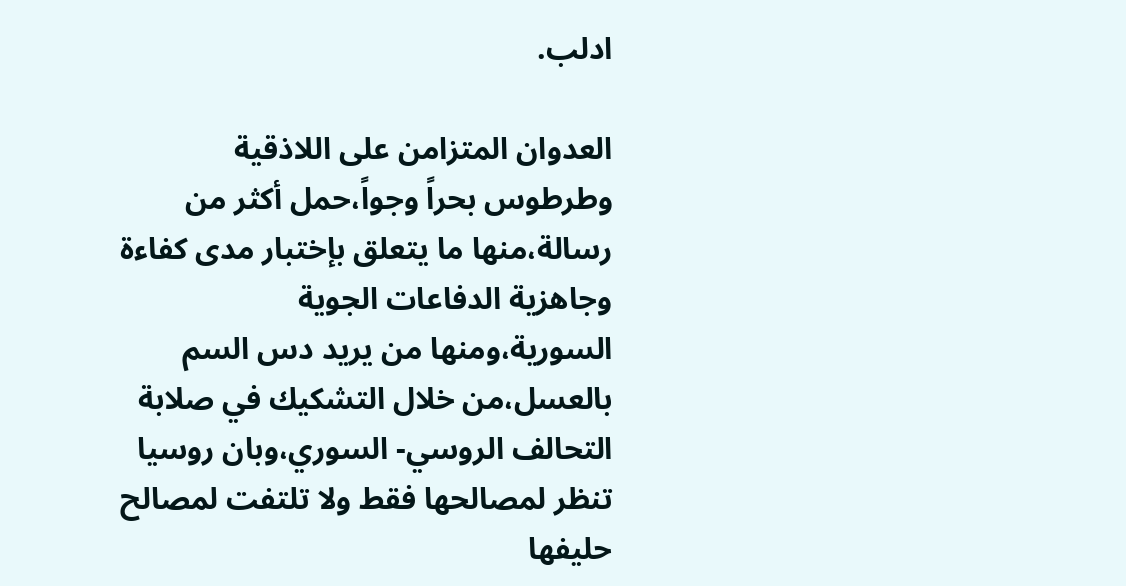ادلب.

العدوان المتزامن على اللاذقية وطرطوس بحراً وجواً،حمل أكثر من رسالة،منها ما يتعلق بإختبار مدى كفاءة وجاهزية الدفاعات الجوية السورية،ومنها من يريد دس السم بالعسل،من خلال التشكيك في صلابة التحالف الروسي- السوري،وبان روسيا تنظر لمصالحها فقط ولا تلتفت لمصالح حليفها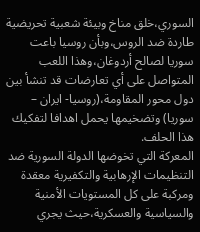السوري،خلق مناخ وبيئة شعبية تحريضية طاردة ضد الروس،وبأن روسيا باعت سوريا لصالح أردوغان،وهذا اللعب المتواصل على أي تعارضات قد تنشأ بين دول محور المقاومة،(روسيا- ايران – سوريا) وتضخيمها يحمل اهدافا لتفكيك هذا الحلف.
المعركة التي تخوضها الدولة السورية ضد التنظيمات الإرهابية والتكفيرية معقدة ومركبة على كل المستويات الأمنية والسياسية والعسكرية،حيث يجري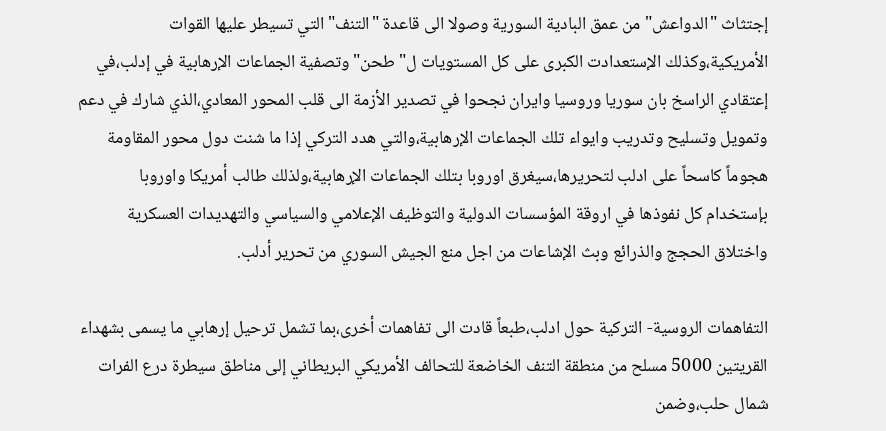إجتثاث "الدواعش" من عمق البادية السورية وصولا الى قاعدة "التنف" التي تسيطر عليها القوات الأمريكية،وكذلك الإستعدادت الكبرى على كل المستويات ل" طحن" وتصفية الجماعات الإرهابية في إدلب،في إعتقادي الراسخ بان سوريا وروسيا وايران نجحوا في تصدير الأزمة الى قلب المحور المعادي،الذي شارك في دعم وتمويل وتسليح وتدريب وايواء تلك الجماعات الإرهابية،والتي هدد التركي إذا ما شنت دول محور المقاومة هجوماً كاسحاً على ادلب لتحريرها،سيغرق اوروبا بتلك الجماعات الإرهابية،ولذلك طالب أمريكا واوروبا بإستخدام كل نفوذها في اروقة المؤسسات الدولية والتوظيف الإعلامي والسياسي والتهديدات العسكرية واختلاق الحجج والذرائع وبث الإشاعات من اجل منع الجيش السوري من تحرير أدلب.

التفاهمات الروسية- التركية حول ادلب،طبعاً قادت الى تفاهمات أخرى،بما تشمل ترحيل إرهابي ما يسمى بشهداء القريتين 5000 مسلح من منطقة التنف الخاضعة للتحالف الأمريكي البريطاني إلى مناطق سيطرة درع الفرات شمال حلب،وضمن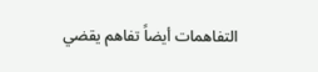التفاهمات أيضاً تفاهم يقضي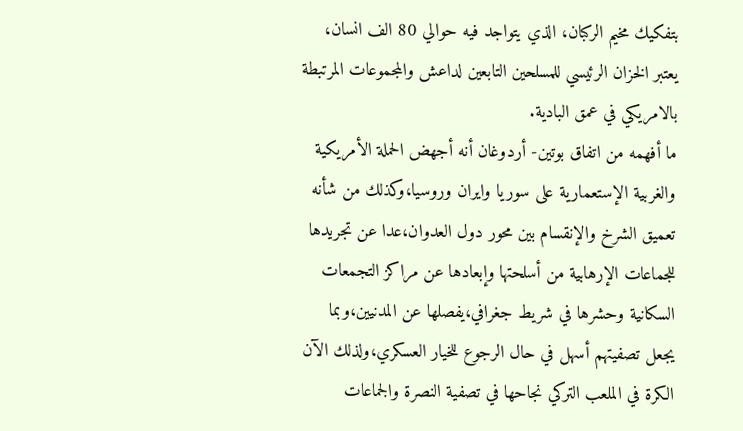بتفكيك مخيم الركبان، الذي يتواجد فيه حوالي 80 الف انسان، يعتبر الخزان الرئيسي للمسلحين التابعين لداعش والمجموعات المرتبطة بالامريكي في عمق البادية.
ما أفهمه من اتفاق بوتين- أردوغان أنه أجهض الحملة الأمريكية والغربية الإستعمارية على سوريا وايران وروسيا،وكذلك من شأنه تعميق الشرخ والإنقسام بين محور دول العدوان،عدا عن تجريدها للجماعات الإرهابية من أسلحتها وإبعادها عن مراكز التجمعات السكانية وحشرها في شريط جغرافي،يفصلها عن المدنيين،وبما يجعل تصفيتهم أسهل في حال الرجوع للخيار العسكري،ولذلك الآن الكرة في الملعب التركي نجاحها في تصفية النصرة والجماعات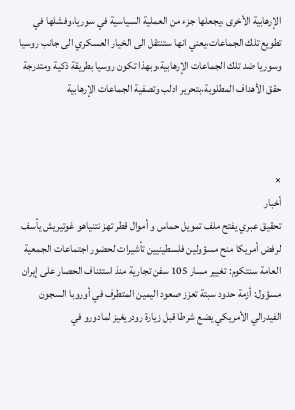الإرهابية الأخرى ،يجعلها جزء من العملية السياسية في سوريا،وفشلها في تطويع تلك الجماعات،يعني انها ستنتقل الى الخيار العسكري الى جانب روسيا وسوريا ضد تلك الجماعات الإرهابية،وبهذا تكون روسيا بطريقة ذكية ومتدرجة حقق الأهداف المطلوبة،بتحرير ادلب وتصفية الجماعات الإرهابية



×
أخبار
تحقيق عبري يفتح ملف تمويل حماس و أموال قطر تهز نتنياهو غوتيريش يأسف لرفض أمريكا منح مسؤولين فلسطينيين تأشيرات لحضور اجتماعات الجمعية العامة سنتكوم: تغيير مسار 105 سفن تجارية منذ استئناف الحصار على إيران مسؤول: أزمة حدود سبتة تعزز صعود اليمين المتطرف في أوروبا السجون الفيدرالي الأمريكي يضع شرطا قبل زيارة رودريغيز لمادورو في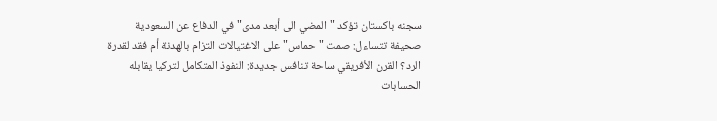سجنه باكستان تؤكد "المضي الى أبعد مدى" في الدفاع عن السعودية صحيفة تتساءل: صمت "حماس" على الاغتيالات التزام بالهدنة أم فقد لقدرة الرد؟ القرن الأفريقي ساحة تنافس جديدة: النفوذ المتكامل لتركيا يقابله الحسابات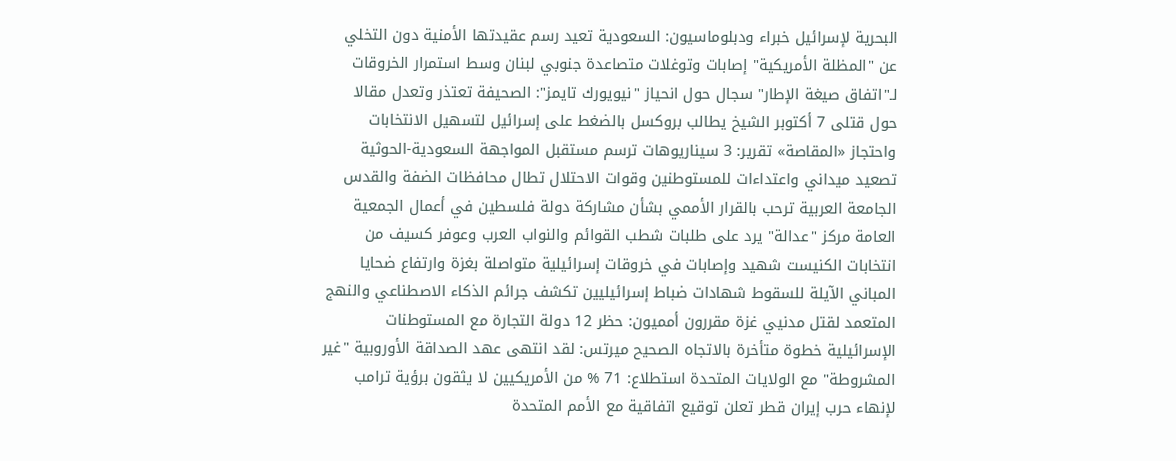البحرية لإسرائيل خبراء ودبلوماسيون: السعودية تعيد رسم عقيدتها الأمنية دون التخلي عن "المظلة الأمريكية" إصابات وتوغلات متصاعدة جنوبي لبنان وسط استمرار الخروقات لـ"اتفاق صيغة الإطار" سجال حول انحياز "نيويورك تايمز": الصحيفة تعتذر وتعدل مقالا حول قتلى 7 أكتوبر الشيخ يطالب بروكسل بالضغط على إسرائيل لتسهيل الانتخابات واحتجاز «المقاصة» تقرير: 3 سيناريوهات ترسم مستقبل المواجهة السعودية-الحوثية تصعيد ميداني واعتداءات للمستوطنين وقوات الاحتلال تطال محافظات الضفة والقدس الجامعة العربية ترحب بالقرار الأممي بشأن مشاركة دولة فلسطين في أعمال الجمعية العامة مركز "عدالة" يرد على طلبات شطب القوائم والنواب العرب وعوفر كسيف من انتخابات الكنيست شهيد وإصابات في خروقات إسرائيلية متواصلة بغزة وارتفاع ضحايا المباني الآيلة للسقوط شهادات ضباط إسرائيليين تكشف جرائم الذكاء الاصطناعي والنهج المتعمد لقتل مدنيي غزة مقررون أمميون: حظر 12 دولة التجارة مع المستوطنات الإسرائيلية خطوة متأخرة بالاتجاه الصحيح ميرتس: لقد انتهى عهد الصداقة الأوروبية "غير المشروطة" مع الولايات المتحدة استطلاع: 71 % من الأمريكيين لا يثقون برؤية ترامب لإنهاء حرب إيران قطر تعلن توقيع اتفاقية مع الأمم المتحدة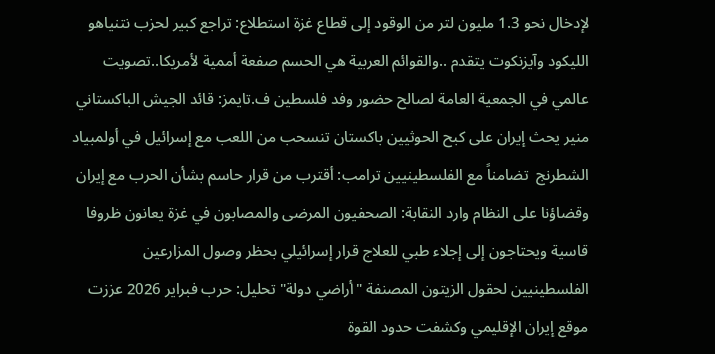لإدخال نحو 1.3 مليون لتر من الوقود إلى قطاع غزة استطلاع: تراجع كبير لحزب نتنياهو الليكود وآيزنكوت يتقدم ..والقوائم العربية هي الحسم صفعة أممية لأمريكا..تصويت عالمي في الجمعية العامة لصالح حضور وفد فلسطين ف.تايمز: قائد الجيش الباكستاني منير يحث إيران على كبح الحوثيين باكستان تنسحب من اللعب مع إسرائيل في أولمبياد الشطرنج  تضامناً مع الفلسطينيين ترامب: أقترب من قرار حاسم بشأن الحرب مع إيران وقضاؤنا على النظام وارد النقابة: الصحفيون المرضى والمصابون في غزة يعانون ظروفا قاسية ويحتاجون إلى إجلاء طبي للعلاج قرار إسرائيلي بحظر وصول المزارعين الفلسطينيين لحقول الزيتون المصنفة "أراضي دولة" تحليل: حرب فبراير 2026 عززت موقع إيران الإقليمي وكشفت حدود القوة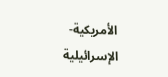الأمريكية-الإسرائيلية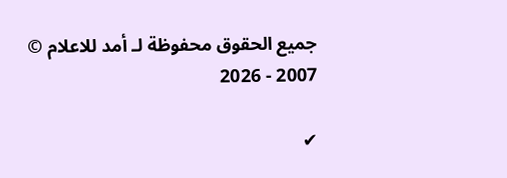جميع الحقوق محفوظة لـ أمد للاعلام © 2007 - 2026

✔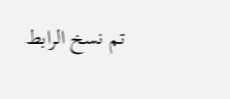تم نسخ الرابط